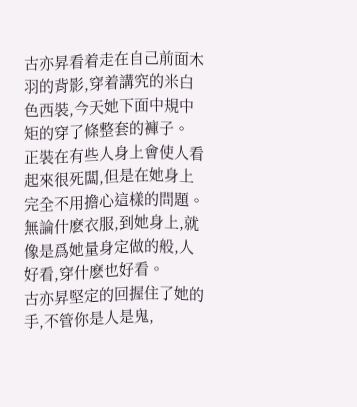古亦昇看着走在自己前面木羽的背影,穿着講究的米白色西裝,今天她下面中規中矩的穿了條整套的褲子。
正裝在有些人身上會使人看起來很死闆,但是在她身上完全不用擔心這樣的問題。
無論什麽衣服,到她身上,就像是爲她量身定做的般,人好看,穿什麽也好看。
古亦昇堅定的回握住了她的手,不管你是人是鬼,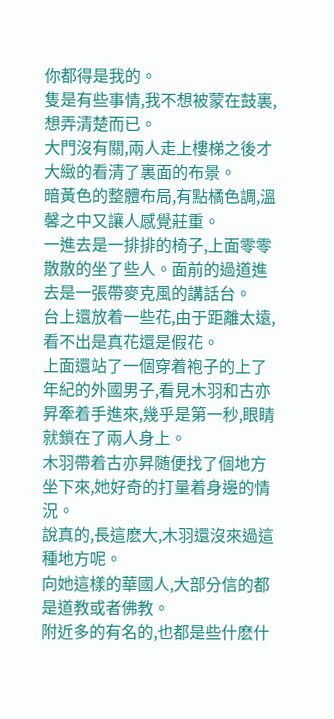你都得是我的。
隻是有些事情,我不想被蒙在鼓裏,想弄清楚而已。
大門沒有關,兩人走上樓梯之後才大緻的看清了裏面的布景。
暗黃色的整體布局,有點橘色調,溫馨之中又讓人感覺莊重。
一進去是一排排的椅子,上面零零散散的坐了些人。面前的過道進去是一張帶麥克風的講話台。
台上還放着一些花,由于距離太遠,看不出是真花還是假花。
上面還站了一個穿着袍子的上了年紀的外國男子,看見木羽和古亦昇牽着手進來,幾乎是第一秒,眼睛就鎖在了兩人身上。
木羽帶着古亦昇随便找了個地方坐下來,她好奇的打量着身邊的情況。
說真的,長這麽大,木羽還沒來過這種地方呢。
向她這樣的華國人,大部分信的都是道教或者佛教。
附近多的有名的,也都是些什麽什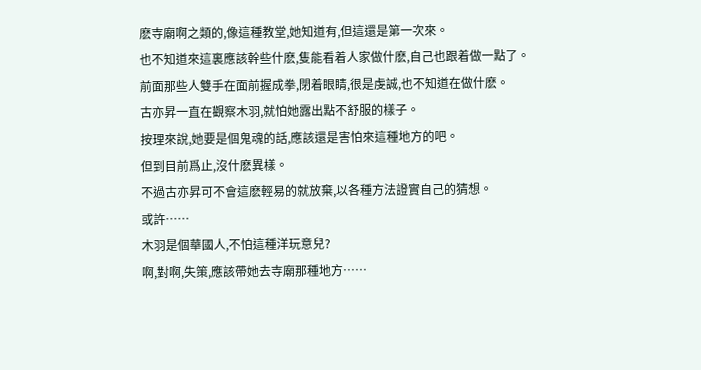麽寺廟啊之類的,像這種教堂,她知道有,但這還是第一次來。
也不知道來這裏應該幹些什麽,隻能看着人家做什麽,自己也跟着做一點了。
前面那些人雙手在面前握成拳,閉着眼睛,很是虔誠,也不知道在做什麽。
古亦昇一直在觀察木羽,就怕她露出點不舒服的樣子。
按理來說,她要是個鬼魂的話,應該還是害怕來這種地方的吧。
但到目前爲止,沒什麽異樣。
不過古亦昇可不會這麽輕易的就放棄,以各種方法證實自己的猜想。
或許……
木羽是個華國人,不怕這種洋玩意兒?
啊,對啊,失策,應該帶她去寺廟那種地方……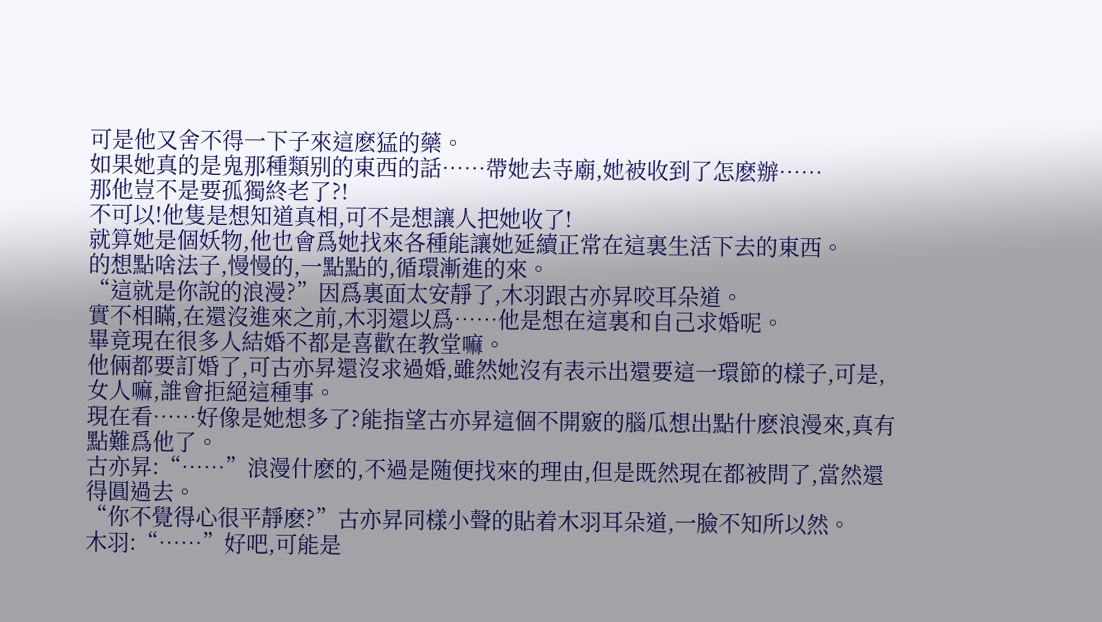可是他又舍不得一下子來這麽猛的藥。
如果她真的是鬼那種類别的東西的話……帶她去寺廟,她被收到了怎麽辦……
那他豈不是要孤獨終老了?!
不可以!他隻是想知道真相,可不是想讓人把她收了!
就算她是個妖物,他也會爲她找來各種能讓她延續正常在這裏生活下去的東西。
的想點啥法子,慢慢的,一點點的,循環漸進的來。
“這就是你說的浪漫?”因爲裏面太安靜了,木羽跟古亦昇咬耳朵道。
實不相瞞,在還沒進來之前,木羽還以爲……他是想在這裏和自己求婚呢。
畢竟現在很多人結婚不都是喜歡在教堂嘛。
他倆都要訂婚了,可古亦昇還沒求過婚,雖然她沒有表示出還要這一環節的樣子,可是,女人嘛,誰會拒絕這種事。
現在看……好像是她想多了?能指望古亦昇這個不開竅的腦瓜想出點什麽浪漫來,真有點難爲他了。
古亦昇:“……”浪漫什麽的,不過是随便找來的理由,但是既然現在都被問了,當然還得圓過去。
“你不覺得心很平靜麽?”古亦昇同樣小聲的貼着木羽耳朵道,一臉不知所以然。
木羽:“……”好吧,可能是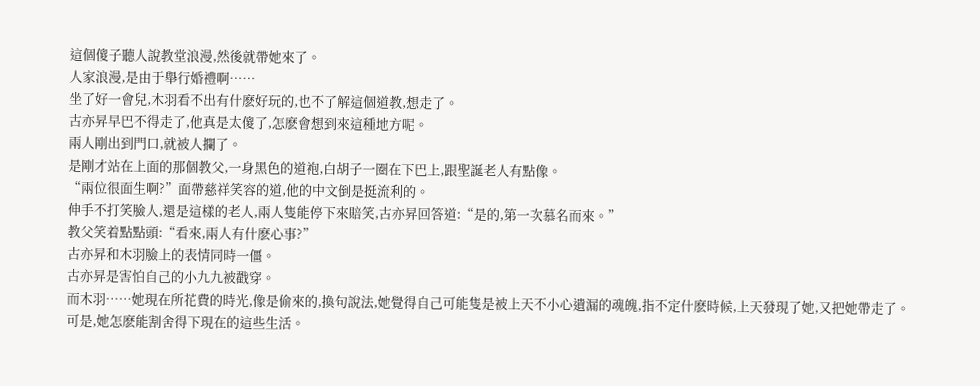這個傻子聽人說教堂浪漫,然後就帶她來了。
人家浪漫,是由于舉行婚禮啊……
坐了好一會兒,木羽看不出有什麽好玩的,也不了解這個道教,想走了。
古亦昇早巴不得走了,他真是太傻了,怎麽會想到來這種地方呢。
兩人剛出到門口,就被人攔了。
是剛才站在上面的那個教父,一身黑色的道袍,白胡子一圈在下巴上,跟聖誕老人有點像。
“兩位很面生啊?”面帶慈祥笑容的道,他的中文倒是挺流利的。
伸手不打笑臉人,還是這樣的老人,兩人隻能停下來賠笑,古亦昇回答道:“是的,第一次慕名而來。”
教父笑着點點頭:“看來,兩人有什麽心事?”
古亦昇和木羽臉上的表情同時一僵。
古亦昇是害怕自己的小九九被戳穿。
而木羽……她現在所花費的時光,像是偷來的,換句說法,她覺得自己可能隻是被上天不小心遺漏的魂魄,指不定什麽時候,上天發現了她,又把她帶走了。
可是,她怎麽能割舍得下現在的這些生活。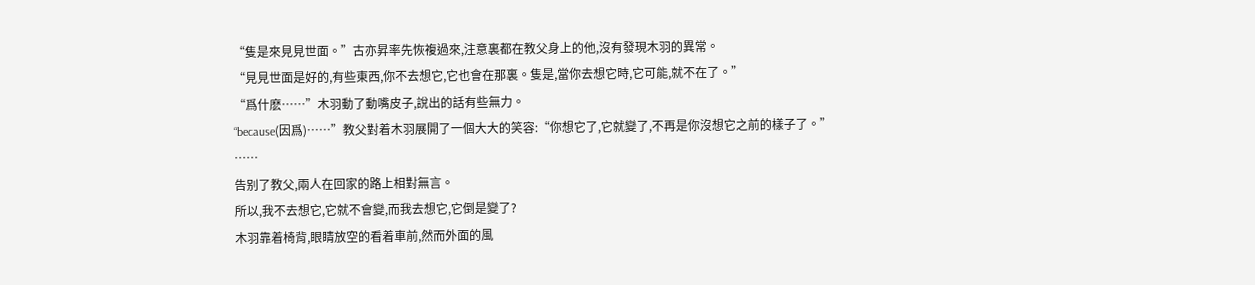“隻是來見見世面。”古亦昇率先恢複過來,注意裏都在教父身上的他,沒有發現木羽的異常。
“見見世面是好的,有些東西,你不去想它,它也會在那裏。隻是,當你去想它時,它可能,就不在了。”
“爲什麽……”木羽動了動嘴皮子,說出的話有些無力。
“because(因爲)……”教父對着木羽展開了一個大大的笑容:“你想它了,它就變了,不再是你沒想它之前的樣子了。”
……
告别了教父,兩人在回家的路上相對無言。
所以,我不去想它,它就不會變,而我去想它,它倒是變了?
木羽靠着椅背,眼睛放空的看着車前,然而外面的風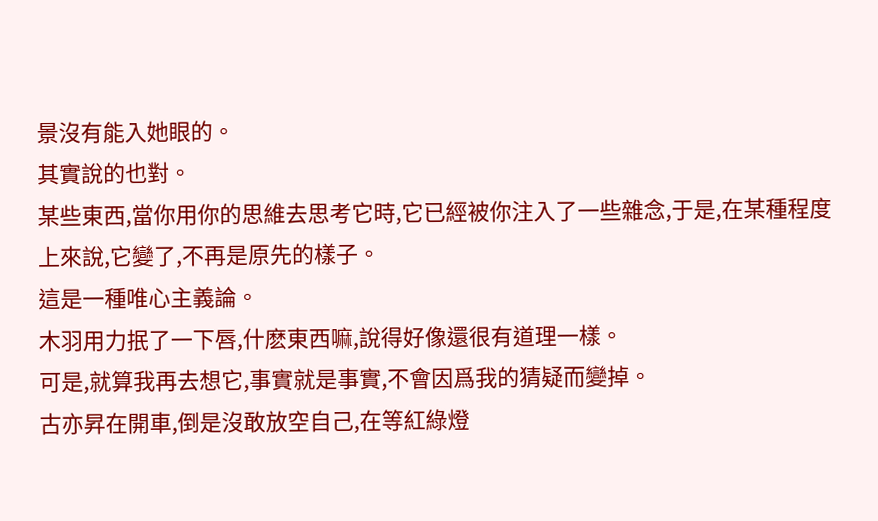景沒有能入她眼的。
其實說的也對。
某些東西,當你用你的思維去思考它時,它已經被你注入了一些雜念,于是,在某種程度上來說,它變了,不再是原先的樣子。
這是一種唯心主義論。
木羽用力抿了一下唇,什麽東西嘛,說得好像還很有道理一樣。
可是,就算我再去想它,事實就是事實,不會因爲我的猜疑而變掉。
古亦昇在開車,倒是沒敢放空自己,在等紅綠燈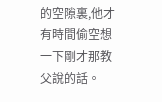的空隙裏,他才有時間偷空想一下剛才那教父說的話。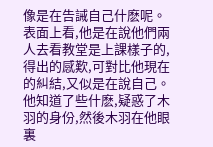像是在告誡自己什麽呢。
表面上看,他是在說他們兩人去看教堂是上課樣子的,得出的感歎,可對比他現在的糾結,又似是在說自己。
他知道了些什麽,疑惑了木羽的身份,然後木羽在他眼裏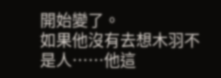開始變了。
如果他沒有去想木羽不是人……他這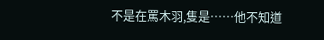不是在罵木羽,隻是……他不知道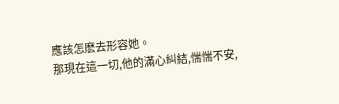應該怎麽去形容她。
那現在這一切,他的滿心糾結,惴惴不安,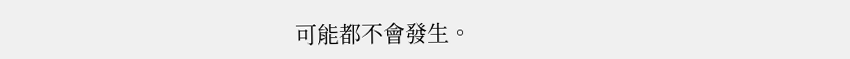可能都不會發生。